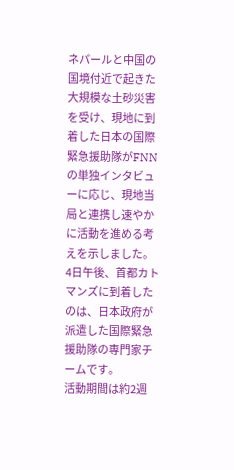ネパールと中国の国境付近で起きた大規模な土砂災害を受け、現地に到着した日本の国際緊急援助隊がFNNの単独インタビューに応じ、現地当局と連携し速やかに活動を進める考えを示しました。
4日午後、首都カトマンズに到着したのは、日本政府が派遣した国際緊急援助隊の専門家チームです。
活動期間は約2週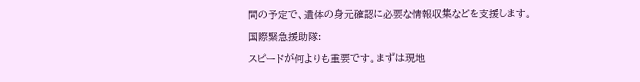間の予定で、遺体の身元確認に必要な情報収集などを支援します。
国際緊急援助隊:
スピードが何よりも重要です。まずは現地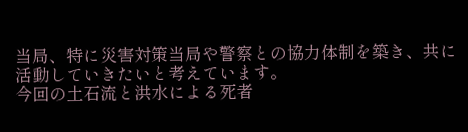当局、特に災害対策当局や警察との協力体制を築き、共に活動していきたいと考えています。
今回の土石流と洪水による死者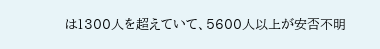は1300人を超えていて、5600人以上が安否不明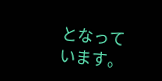となっています。